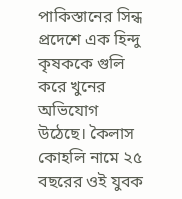পাকিস্তানের সিন্ধ প্রদেশে এক হিন্দু কৃষককে গুলি করে খুনের অভিযোগ উঠেছে। কৈলাস কোহলি নামে ২৫ বছরের ওই যুবক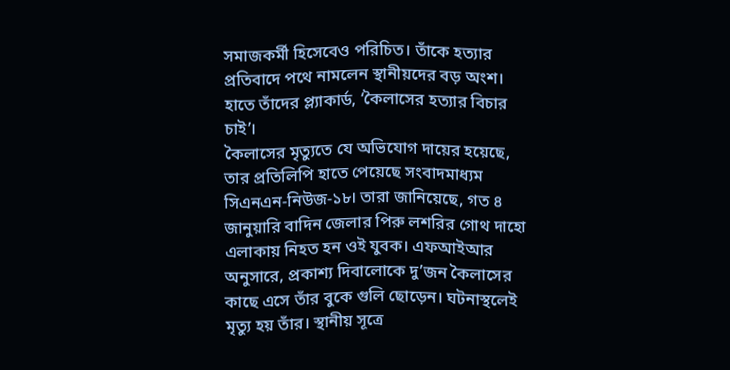সমাজকর্মী হিসেবেও পরিচিত। তাঁকে হত্যার প্রতিবাদে পথে নামলেন স্থানীয়দের বড় অংশ। হাতে তাঁদের প্ল্যাকার্ড, ‘কৈলাসের হত্যার বিচার চাই’।
কৈলাসের মৃত্যুতে যে অভিযোগ দায়ের হয়েছে, তার প্রতিলিপি হাতে পেয়েছে সংবাদমাধ্যম সিএনএন-নিউজ-১৮। তারা জানিয়েছে, গত ৪ জানুয়ারি বাদিন জেলার পিরু লশরির গোথ দাহো এলাকায় নিহত হন ওই যুবক। এফআইআর অনুসারে, প্রকাশ্য দিবালোকে দু’জন কৈলাসের কাছে এসে তাঁর বুকে গুলি ছোড়েন। ঘটনাস্থলেই মৃত্যু হয় তাঁর। স্থানীয় সূত্রে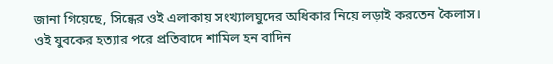জানা গিয়েছে, সিন্ধের ওই এলাকায় সংখ্যালঘুদের অধিকার নিয়ে লড়াই করতেন কৈলাস।
ওই যুবকের হত্যার পরে প্রতিবাদে শামিল হন বাদিন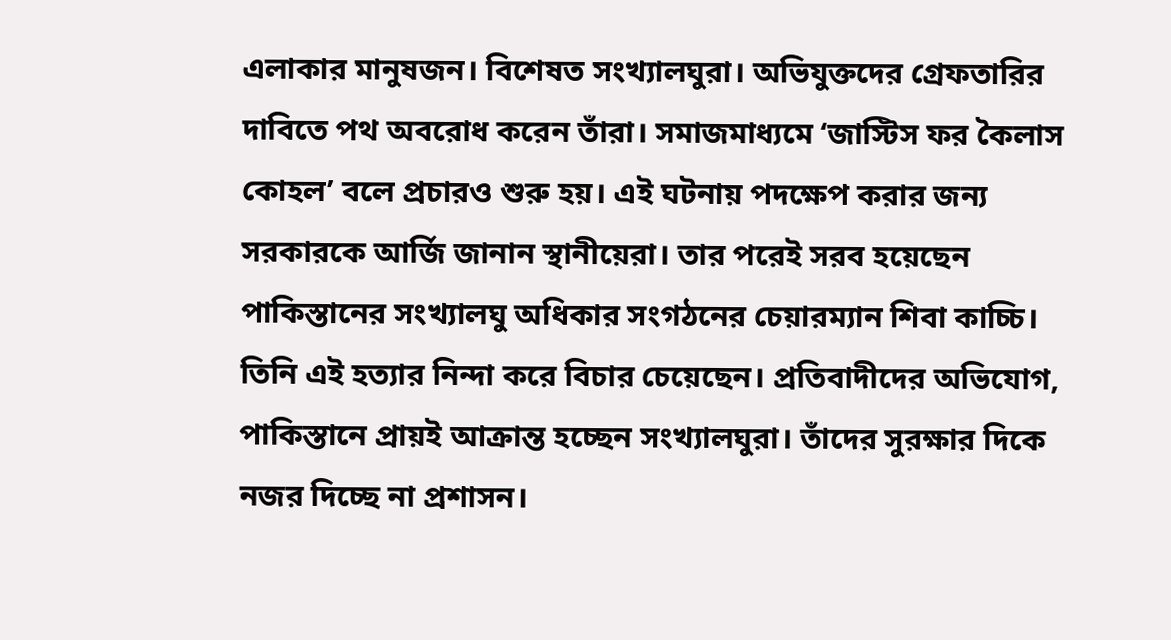এলাকার মানুষজন। বিশেষত সংখ্যালঘুরা। অভিযুক্তদের গ্রেফতারির দাবিতে পথ অবরোধ করেন তাঁরা। সমাজমাধ্যমে ‘জাস্টিস ফর কৈলাস কোহল’ বলে প্রচারও শুরু হয়। এই ঘটনায় পদক্ষেপ করার জন্য সরকারকে আর্জি জানান স্থানীয়েরা। তার পরেই সরব হয়েছেন পাকিস্তানের সংখ্যালঘু অধিকার সংগঠনের চেয়ারম্যান শিবা কাচ্চি। তিনি এই হত্যার নিন্দা করে বিচার চেয়েছেন। প্রতিবাদীদের অভিযোগ, পাকিস্তানে প্রায়ই আক্রান্ত হচ্ছেন সংখ্যালঘুরা। তাঁদের সুরক্ষার দিকে নজর দিচ্ছে না প্রশাসন।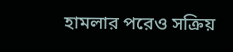হামলার পরেও সক্রিয়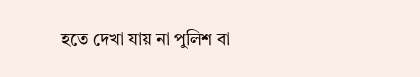হতে দেখা যায় না পুলিশ বা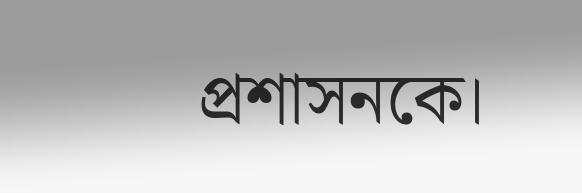প্রশাসনকে।